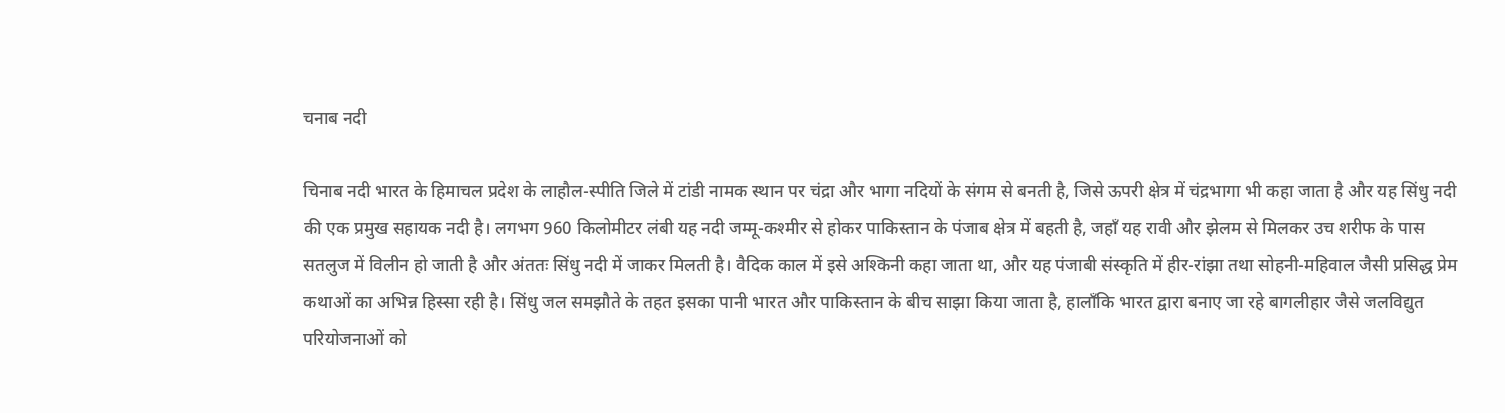चनाब नदी

चिनाब नदी भारत के हिमाचल प्रदेश के लाहौल-स्पीति जिले में टांडी नामक स्थान पर चंद्रा और भागा नदियों के संगम से बनती है, जिसे ऊपरी क्षेत्र में चंद्रभागा भी कहा जाता है और यह सिंधु नदी की एक प्रमुख सहायक नदी है। लगभग 960 किलोमीटर लंबी यह नदी जम्मू-कश्मीर से होकर पाकिस्तान के पंजाब क्षेत्र में बहती है, जहाँ यह रावी और झेलम से मिलकर उच शरीफ के पास सतलुज में विलीन हो जाती है और अंततः सिंधु नदी में जाकर मिलती है। वैदिक काल में इसे अश्किनी कहा जाता था, और यह पंजाबी संस्कृति में हीर-रांझा तथा सोहनी-महिवाल जैसी प्रसिद्ध प्रेम कथाओं का अभिन्न हिस्सा रही है। सिंधु जल समझौते के तहत इसका पानी भारत और पाकिस्तान के बीच साझा किया जाता है, हालाँकि भारत द्वारा बनाए जा रहे बागलीहार जैसे जलविद्युत परियोजनाओं को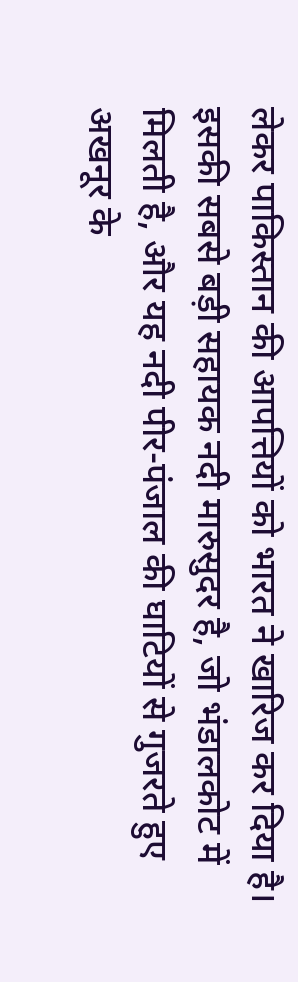लेकर पाकिस्तान की आपत्तियों को भारत ने खारिज कर दिया है। इसकी सबसे बड़ी सहायक नदी मारुसुदर है, जो भंडालकोट में मिलती है, और यह नदी पीर-पंजाल की घाटियों से गुजरते हुए अखनूर के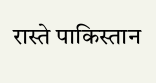रास्ते पाकिस्तान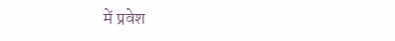में प्रवेश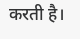करती है।